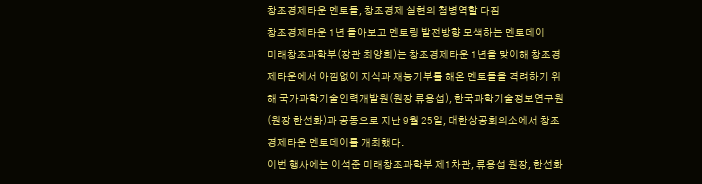창조경제타운 멘토들, 창조경제 실현의 첨병역할 다짐
창조경제타운 1년 돌아보고 멘토링 발전방향 모색하는 멘토데이
미래창조과학부(장관 최양희)는 창조경제타운 1년을 맞이해 창조경제타운에서 아낌없이 지식과 재능기부를 해온 멘토들을 격려하기 위해 국가과학기술인력개발원(원장 류용섭), 한국과학기술정보연구원(원장 한선화)과 공동으로 지난 9월 25일, 대한상공회의소에서 창조경제타운 멘토데이를 개최했다.
이번 행사에는 이석준 미래창조과학부 제1차관, 류용섭 원장, 한선화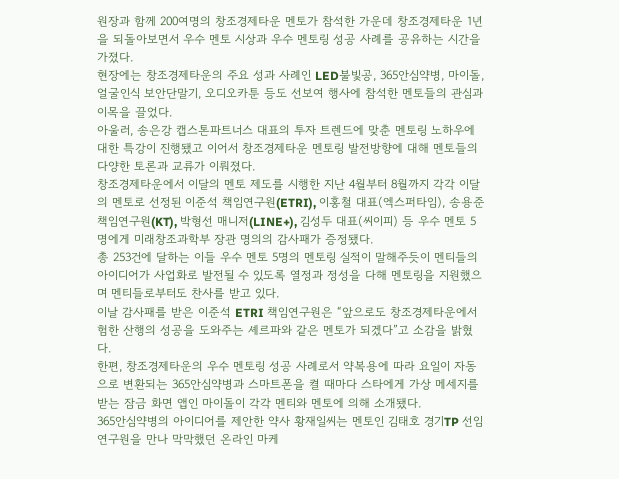원장과 함께 200여명의 창조경제타운 멘토가 참석한 가운데 창조경제타운 1년을 되돌아보면서 우수 멘토 시상과 우수 멘토링 성공 사례를 공유하는 시간을 가졌다.
현장에는 창조경제타운의 주요 성과 사례인 LED불빛공, 365안심약병, 마이돌, 얼굴인식 보안단말기, 오디오카툰 등도 선보여 행사에 참석한 멘토들의 관심과 이목을 끌었다.
아울러, 송은강 캡스톤파트너스 대표의 투자 트렌드에 맞춘 멘토링 노하우에 대한 특강이 진행됐고 이어서 창조경제타운 멘토링 발전방향에 대해 멘토들의 다양한 토론과 교류가 이뤄졌다.
창조경제타운에서 이달의 멘토 제도를 시행한 지난 4월부터 8월까지 각각 이달의 멘토로 선정된 이준석 책임연구원(ETRI), 이홍철 대표(엑스퍼타임), 송용준 책임연구원(KT), 박형선 매니저(LINE+), 김성두 대표(씨이피) 등 우수 멘토 5명에게 미래창조과학부 장관 명의의 감사패가 증정됐다.
총 253건에 달하는 이들 우수 멘토 5명의 멘토링 실적이 말해주듯이 멘티들의 아이디어가 사업화로 발전될 수 있도록 열정과 정성을 다해 멘토링을 지원했으며 멘티들로부터도 찬사를 받고 있다.
이날 감사패를 받은 이준석 ETRI 책임연구원은 “앞으로도 창조경제타운에서 험한 산행의 성공을 도와주는 셰르파와 같은 멘토가 되겠다”고 소감을 밝혔다.
한편, 창조경제타운의 우수 멘토링 성공 사례로서 약복용에 따라 요일이 자동으로 변환되는 365안심약병과 스마트폰을 켤 때마다 스타에게 가상 메세지를 받는 잠금 화면 앱인 마이돌이 각각 멘티와 멘토에 의해 소개됐다.
365안심약병의 아이디어를 제안한 약사 황재일씨는 멘토인 김태호 경기TP 선임연구원을 만나 막막했던 온라인 마케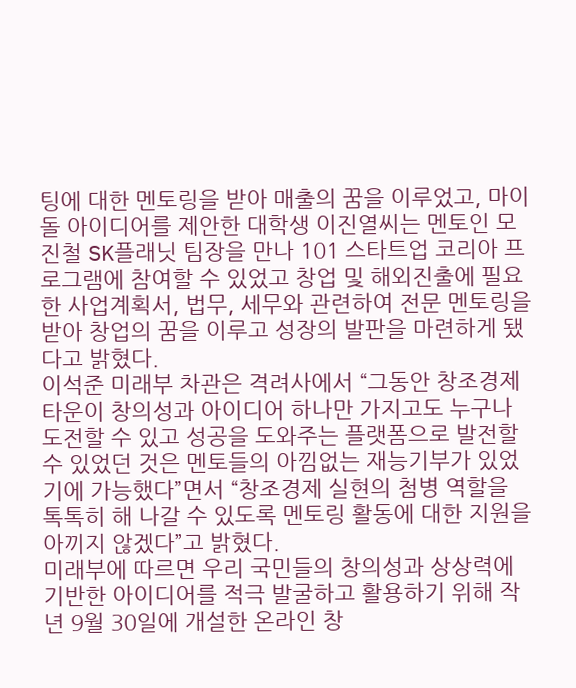팅에 대한 멘토링을 받아 매출의 꿈을 이루었고, 마이돌 아이디어를 제안한 대학생 이진열씨는 멘토인 모진철 SK플래닛 팀장을 만나 101 스타트업 코리아 프로그램에 참여할 수 있었고 창업 및 해외진출에 필요한 사업계획서, 법무, 세무와 관련하여 전문 멘토링을 받아 창업의 꿈을 이루고 성장의 발판을 마련하게 됐다고 밝혔다.
이석준 미래부 차관은 격려사에서 “그동안 창조경제타운이 창의성과 아이디어 하나만 가지고도 누구나 도전할 수 있고 성공을 도와주는 플랫폼으로 발전할 수 있었던 것은 멘토들의 아낌없는 재능기부가 있었기에 가능했다”면서 “창조경제 실현의 첨병 역할을 톡톡히 해 나갈 수 있도록 멘토링 활동에 대한 지원을 아끼지 않겠다”고 밝혔다.
미래부에 따르면 우리 국민들의 창의성과 상상력에 기반한 아이디어를 적극 발굴하고 활용하기 위해 작년 9월 30일에 개설한 온라인 창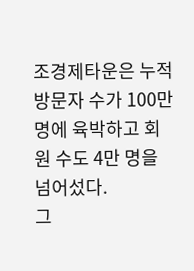조경제타운은 누적 방문자 수가 100만 명에 육박하고 회원 수도 4만 명을 넘어섰다.
그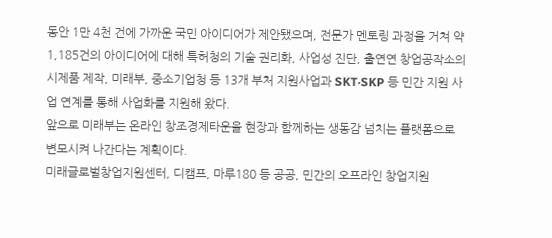동안 1만 4천 건에 가까운 국민 아이디어가 제안됐으며, 전문가 멘토링 과정을 거쳐 약 1,185건의 아이디어에 대해 특허청의 기술 권리화, 사업성 진단, 출연연 창업공작소의 시제품 제작, 미래부, 중소기업청 등 13개 부처 지원사업과 SKT‧SKP 등 민간 지원 사업 연계를 통해 사업화를 지원해 왔다.
앞으로 미래부는 온라인 창조경제타운을 현장과 함께하는 생동감 넘치는 플랫폼으로 변모시켜 나간다는 계획이다.
미래글로벌창업지원센터, 디캠프, 마루180 등 공공, 민간의 오프라인 창업지원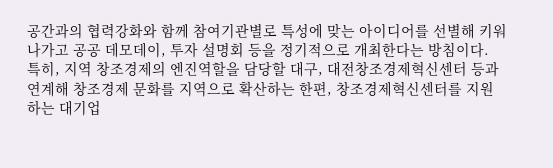공간과의 협력강화와 함께 참여기관별로 특성에 맞는 아이디어를 선별해 키워 나가고 공공 데모데이, 투자 설명회 등을 정기적으로 개최한다는 방침이다.
특히, 지역 창조경제의 엔진역할을 담당할 대구, 대전창조경제혁신센터 등과 연계해 창조경제 문화를 지역으로 확산하는 한편, 창조경제혁신센터를 지원하는 대기업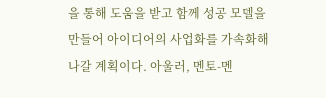을 통해 도움을 받고 함께 성공 모델을 만들어 아이디어의 사업화를 가속화해 나갈 계획이다. 아울러, 멘토-멘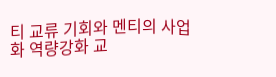티 교류 기회와 멘티의 사업화 역량강화 교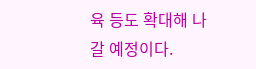육 등도 확대해 나갈 예정이다.